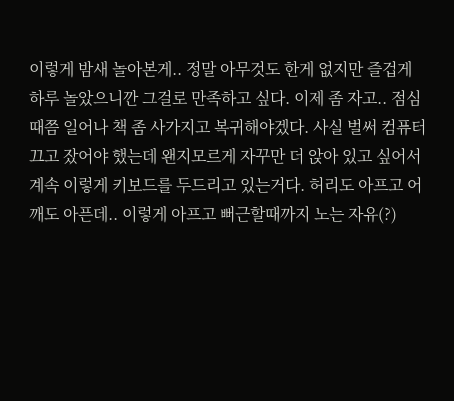이렇게 밤새 놀아본게.. 정말 아무것도 한게 없지만 즐겁게 하루 놀았으니깐 그걸로 만족하고 싶다. 이제 좀 자고.. 점심때쯤 일어나 책 좀 사가지고 복귀해야겠다. 사실 벌써 컴퓨터 끄고 잤어야 했는데 왠지모르게 자꾸만 더 앉아 있고 싶어서 계속 이렇게 키보드를 두드리고 있는거다. 허리도 아프고 어깨도 아픈데.. 이렇게 아프고 뻐근할때까지 노는 자유(?)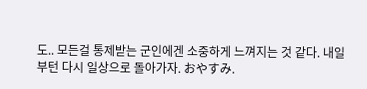도.. 모든걸 통제받는 군인에겐 소중하게 느껴지는 것 같다. 내일부턴 다시 일상으로 돌아가자. おやすみ.